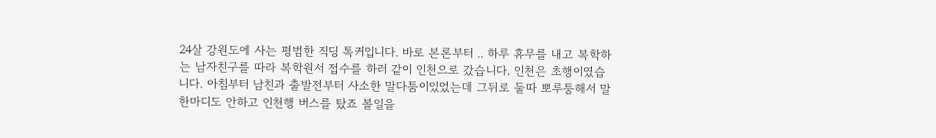24살 강원도에 사는 평범한 직딩 톡커입니다. 바로 본론부터 .. 하루 휴무를 내고 복학하는 남자친구를 따라 복학원서 접수를 하러 같이 인천으로 갔습니다. 인천은 초행이였습니다. 아침부터 남친과 출발전부터 사소한 말다툼이있었는데 그뒤로 둘따 뽀루퉁해서 말한마디도 안하고 인천행 버스를 탔죠 볼일을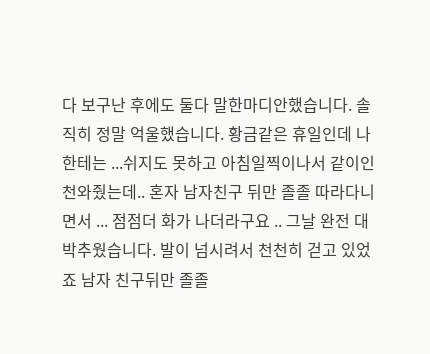다 보구난 후에도 둘다 말한마디안했습니다. 솔직히 정말 억울했습니다. 황금같은 휴일인데 나한테는 ...쉬지도 못하고 아침일찍이나서 같이인천와줬는데.. 혼자 남자친구 뒤만 졸졸 따라다니면서 ... 점점더 화가 나더라구요 .. 그날 완전 대박추웠습니다. 발이 넘시려서 천천히 걷고 있었죠 남자 친구뒤만 졸졸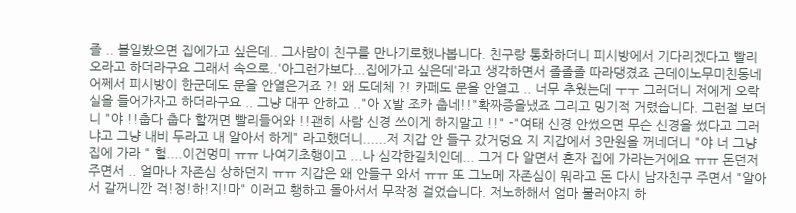졸 .. 볼일봤으면 집에가고 싶은데.. 그사람이 친구를 만나기로했나봅니다. 친구랑 통화하더니 피시방에서 기다리겠다고 빨리오라고 하더라구요 그래서 속으로..'아그런가보다...집에가고 싶은데'라고 생각하면서 졸졸졸 따라댕겼죠 근데이노무미친동네 어쩨서 피시방이 한군데도 문을 안열은거죠 ?! 왜 도데체 ?! 카페도 문을 안열고 .. 너무 추웠는데 ㅜㅜ 그러더니 저에게 오락실을 들어가자고 하더라구요 .. 그냥 대꾸 안하고 .."아 X발 조카 춥네!!"확짜증을냈죠 그리고 밍기적 거렸습니다. 그런절 보더니 "야 !!춥다 춥다 할꺼면 빨리들어와 !!괜히 사람 신경 쓰이게 하지말고 !!" -"여태 신경 안썼으면 무슨 신경을 썼다고 그러냐고 그냥 내비 두라고 내 알아서 하게" 라고했더니......저 지갑 안 들구 갔거덩요 지 지갑에서 3만원을 꺼네더니 "야 너 그냥 집에 가라 " 헐....이건멍미 ㅠㅠ 나여기초행이고 ...나 심각한길치인데... 그거 다 알면서 혼자 집에 가라는거에요 ㅠㅠ 돈던저주면서 .. 얼마나 자존심 상하던지 ㅠㅠ 지갑은 왜 안들구 와서 ㅠㅠ 또 그노메 자존심이 뭐라고 돈 다시 남자친구 주면서 "알아서 갈꺼니깐 걱!정!하!지!마" 이러고 횅하고 돌아서서 무작정 걸었습니다. 저노하해서 엄마 불러야지 하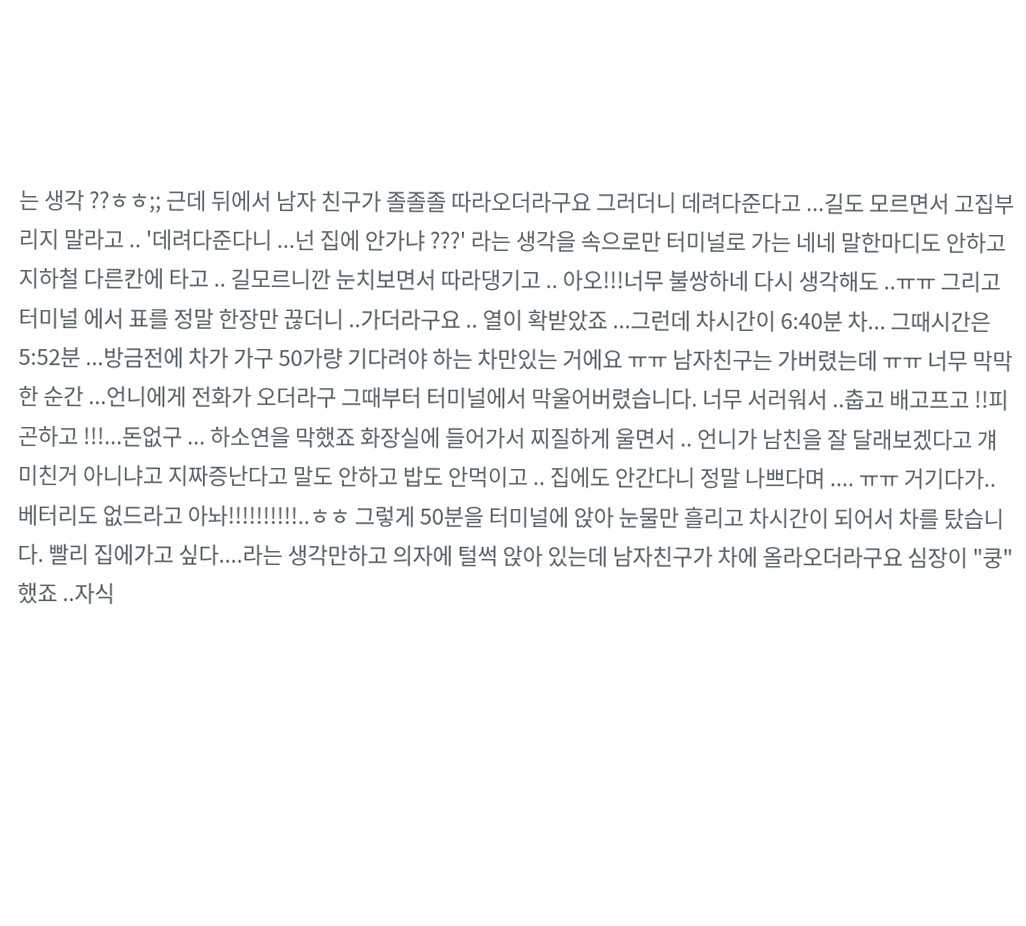는 생각 ??ㅎㅎ;; 근데 뒤에서 남자 친구가 졸졸졸 따라오더라구요 그러더니 데려다준다고 ...길도 모르면서 고집부리지 말라고 .. '데려다준다니 ...넌 집에 안가냐 ???' 라는 생각을 속으로만 터미널로 가는 네네 말한마디도 안하고 지하철 다른칸에 타고 .. 길모르니깐 눈치보면서 따라댕기고 .. 아오!!!너무 불쌍하네 다시 생각해도 ..ㅠㅠ 그리고 터미널 에서 표를 정말 한장만 끊더니 ..가더라구요 .. 열이 확받았죠 ...그런데 차시간이 6:40분 차... 그때시간은 5:52분 ...방금전에 차가 가구 50가량 기다려야 하는 차만있는 거에요 ㅠㅠ 남자친구는 가버렸는데 ㅠㅠ 너무 막막한 순간 ...언니에게 전화가 오더라구 그때부터 터미널에서 막울어버렸습니다. 너무 서러워서 ..춥고 배고프고 !!피곤하고 !!!...돈없구 ... 하소연을 막했죠 화장실에 들어가서 찌질하게 울면서 .. 언니가 남친을 잘 달래보겠다고 걔 미친거 아니냐고 지짜증난다고 말도 안하고 밥도 안먹이고 .. 집에도 안간다니 정말 나쁘다며 .... ㅠㅠ 거기다가..베터리도 없드라고 아놔!!!!!!!!!!..ㅎㅎ 그렇게 50분을 터미널에 앉아 눈물만 흘리고 차시간이 되어서 차를 탔습니다. 빨리 집에가고 싶다....라는 생각만하고 의자에 털썩 앉아 있는데 남자친구가 차에 올라오더라구요 심장이 "쿵"했죠 ..자식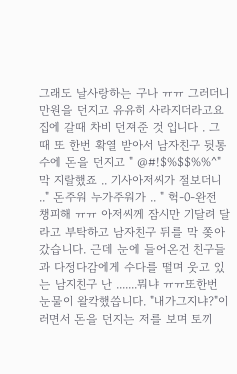그래도 날사랑하는 구나 ㅠㅠ 그러더니 만원을 던지고 유유히 사라지더라고요 집에 갈때 차비 던져준 것 입니다 . 그때 또 한번 확열 받아서 남자친구 뒷통수에 돈을 던지고 " @#!$%$$%%^" 막 지랄했죠 .. 기사아저씨가 절보더니 .." 돈주워 누가주워가 .. " 헉-0-완전 챙피해 ㅠㅠ 아저씨께 잠시만 기달려 달라고 부탁하고 남자친구 뒤를 막 쫒아갔습니다. 근데 눈에 들어온건 친구들과 다정다감에게 수다를 떨며 웃고 있는 남지친구 난 .......뭐냐 ㅠㅠ또한번 눈물이 왈칵했씁니다. "내가그지냐?"이러면서 돈을 던지는 저를 보며 토끼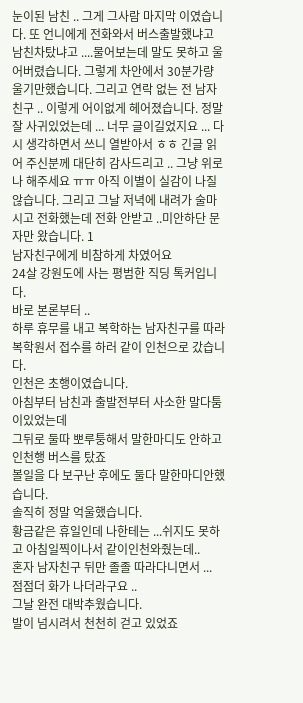눈이된 남친 .. 그게 그사람 마지막 이였습니다. 또 언니에게 전화와서 버스출발했냐고 남친차탔냐고 ....물어보는데 말도 못하고 울어버렸습니다. 그렇게 차안에서 30분가량 울기만했습니다. 그리고 연락 없는 전 남자친구 .. 이렇게 어이없게 헤어졌습니다. 정말 잘 사귀있었는데 ... 너무 글이길었지요 ... 다시 생각하면서 쓰니 열받아서 ㅎㅎ 긴글 읽어 주신분께 대단히 감사드리고 .. 그냥 위로나 해주세요 ㅠㅠ 아직 이별이 실감이 나질않습니다. 그리고 그날 저녁에 내려가 술마시고 전화했는데 전화 안받고 ..미안하단 문자만 왔습니다. 1
남자친구에게 비참하게 차였어요
24살 강원도에 사는 평범한 직딩 톡커입니다.
바로 본론부터 ..
하루 휴무를 내고 복학하는 남자친구를 따라
복학원서 접수를 하러 같이 인천으로 갔습니다.
인천은 초행이였습니다.
아침부터 남친과 출발전부터 사소한 말다툼이있었는데
그뒤로 둘따 뽀루퉁해서 말한마디도 안하고 인천행 버스를 탔죠
볼일을 다 보구난 후에도 둘다 말한마디안했습니다.
솔직히 정말 억울했습니다.
황금같은 휴일인데 나한테는 ...쉬지도 못하고 아침일찍이나서 같이인천와줬는데..
혼자 남자친구 뒤만 졸졸 따라다니면서 ...
점점더 화가 나더라구요 ..
그날 완전 대박추웠습니다.
발이 넘시려서 천천히 걷고 있었죠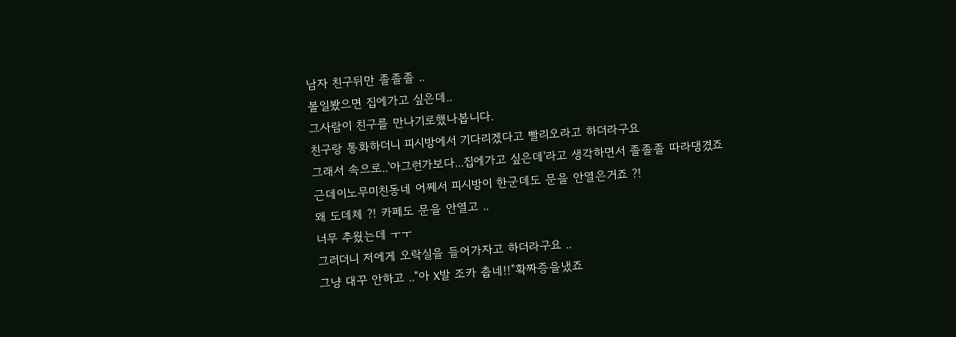남자 친구뒤만 졸졸졸 ..
볼일봤으면 집에가고 싶은데..
그사람이 친구를 만나기로했나봅니다.
친구랑 통화하더니 피시방에서 기다리겠다고 빨리오라고 하더라구요
그래서 속으로..'아그런가보다...집에가고 싶은데'라고 생각하면서 졸졸졸 따라댕겼죠
근데이노무미친동네 어쩨서 피시방이 한군데도 문을 안열은거죠 ?!
왜 도데체 ?! 카페도 문을 안열고 ..
너무 추웠는데 ㅜㅜ
그러더니 저에게 오락실을 들어가자고 하더라구요 ..
그냥 대꾸 안하고 .."아 X발 조카 춥네!!"확짜증을냈죠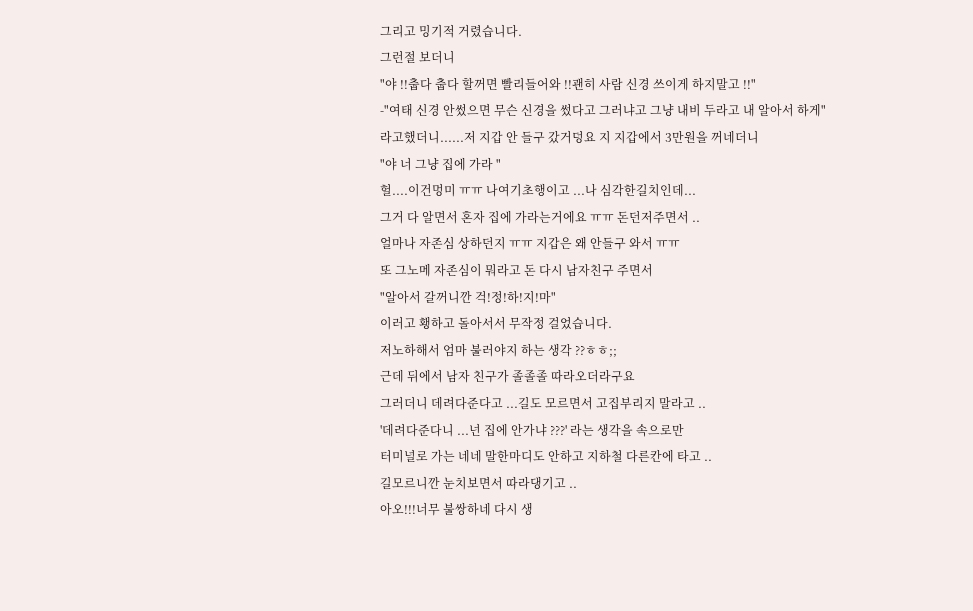그리고 밍기적 거렸습니다.
그런절 보더니
"야 !!춥다 춥다 할꺼면 빨리들어와 !!괜히 사람 신경 쓰이게 하지말고 !!"
-"여태 신경 안썼으면 무슨 신경을 썼다고 그러냐고 그냥 내비 두라고 내 알아서 하게"
라고했더니......저 지갑 안 들구 갔거덩요 지 지갑에서 3만원을 꺼네더니
"야 너 그냥 집에 가라 "
헐....이건멍미 ㅠㅠ 나여기초행이고 ...나 심각한길치인데...
그거 다 알면서 혼자 집에 가라는거에요 ㅠㅠ 돈던저주면서 ..
얼마나 자존심 상하던지 ㅠㅠ 지갑은 왜 안들구 와서 ㅠㅠ
또 그노메 자존심이 뭐라고 돈 다시 남자친구 주면서
"알아서 갈꺼니깐 걱!정!하!지!마"
이러고 횅하고 돌아서서 무작정 걸었습니다.
저노하해서 엄마 불러야지 하는 생각 ??ㅎㅎ;;
근데 뒤에서 남자 친구가 졸졸졸 따라오더라구요
그러더니 데려다준다고 ...길도 모르면서 고집부리지 말라고 ..
'데려다준다니 ...넌 집에 안가냐 ???' 라는 생각을 속으로만
터미널로 가는 네네 말한마디도 안하고 지하철 다른칸에 타고 ..
길모르니깐 눈치보면서 따라댕기고 ..
아오!!!너무 불쌍하네 다시 생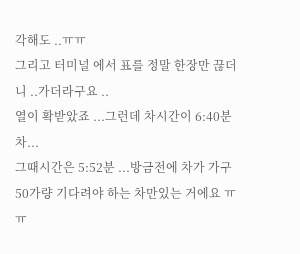각해도 ..ㅠㅠ
그리고 터미널 에서 표를 정말 한장만 끊더니 ..가더라구요 ..
열이 확받았죠 ...그런데 차시간이 6:40분 차...
그때시간은 5:52분 ...방금전에 차가 가구 50가량 기다려야 하는 차만있는 거에요 ㅠㅠ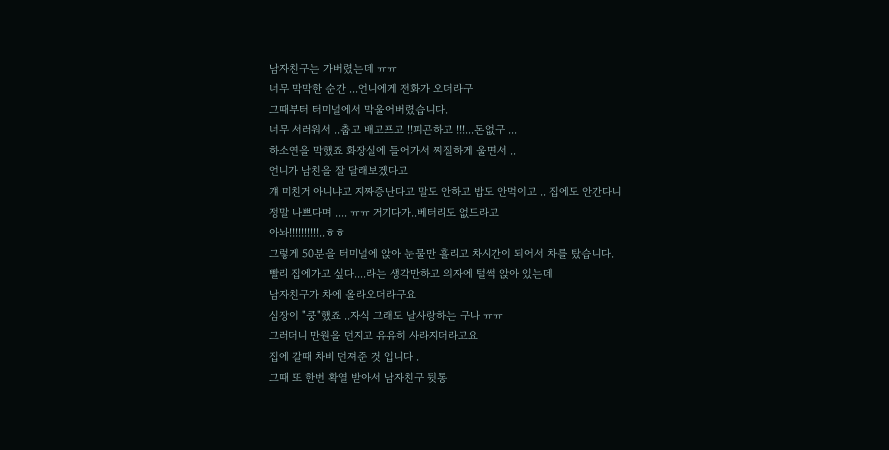남자친구는 가버렸는데 ㅠㅠ
너무 막막한 순간 ...언니에게 전화가 오더라구
그때부터 터미널에서 막울어버렸습니다.
너무 서러워서 ..춥고 배고프고 !!피곤하고 !!!...돈없구 ...
하소연을 막했죠 화장실에 들어가서 찌질하게 울면서 ..
언니가 남친을 잘 달래보겠다고
걔 미친거 아니냐고 지짜증난다고 말도 안하고 밥도 안먹이고 .. 집에도 안간다니
정말 나쁘다며 .... ㅠㅠ 거기다가..베터리도 없드라고
아놔!!!!!!!!!!..ㅎㅎ
그렇게 50분을 터미널에 앉아 눈물만 흘리고 차시간이 되어서 차를 탔습니다.
빨리 집에가고 싶다....라는 생각만하고 의자에 털썩 앉아 있는데
남자친구가 차에 올라오더라구요
심장이 "쿵"했죠 ..자식 그래도 날사랑하는 구나 ㅠㅠ
그러더니 만원을 던지고 유유히 사라지더라고요
집에 갈때 차비 던져준 것 입니다 .
그때 또 한번 확열 받아서 남자친구 뒷통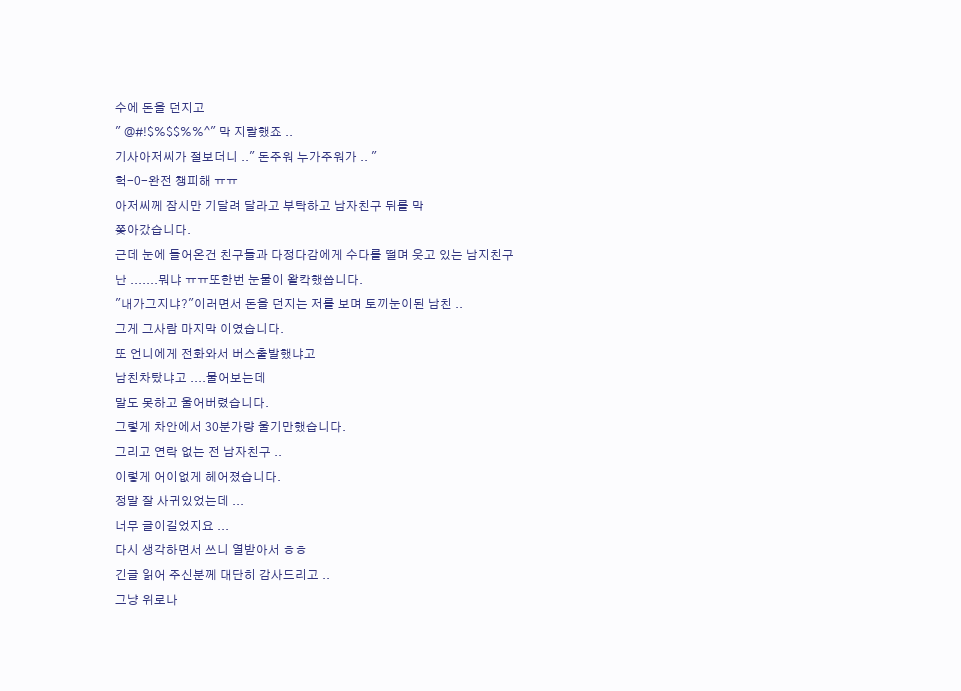수에 돈을 던지고
" @#!$%$$%%^" 막 지랄했죠 ..
기사아저씨가 절보더니 .." 돈주워 누가주워가 .. "
헉-0-완전 챙피해 ㅠㅠ
아저씨께 잠시만 기달려 달라고 부탁하고 남자친구 뒤를 막
쫒아갔습니다.
근데 눈에 들어온건 친구들과 다정다감에게 수다를 떨며 웃고 있는 남지친구
난 .......뭐냐 ㅠㅠ또한번 눈물이 왈칵했씁니다.
"내가그지냐?"이러면서 돈을 던지는 저를 보며 토끼눈이된 남친 ..
그게 그사람 마지막 이였습니다.
또 언니에게 전화와서 버스출발했냐고
남친차탔냐고 ....물어보는데
말도 못하고 울어버렸습니다.
그렇게 차안에서 30분가량 울기만했습니다.
그리고 연락 없는 전 남자친구 ..
이렇게 어이없게 헤어졌습니다.
정말 잘 사귀있었는데 ...
너무 글이길었지요 ...
다시 생각하면서 쓰니 열받아서 ㅎㅎ
긴글 읽어 주신분께 대단히 감사드리고 ..
그냥 위로나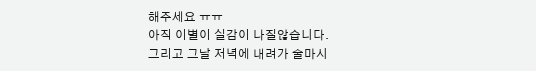해주세요 ㅠㅠ
아직 이별이 실감이 나질않습니다.
그리고 그날 저녁에 내려가 술마시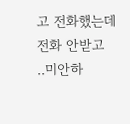고 전화했는데
전화 안받고 ..미안하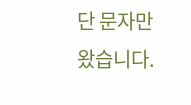단 문자만 왔습니다.